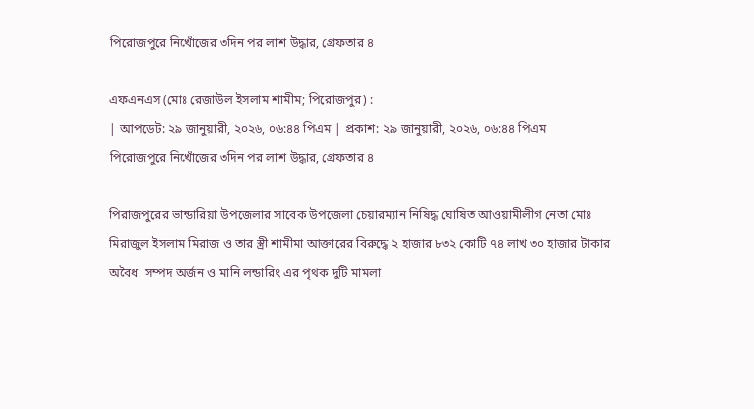পিরোজপুরে নিখোঁজের ৩দিন পর লাশ উদ্ধার, গ্রেফতার ৪

এফএনএস (মোঃ রেজাউল ইসলাম শামীম; পিরোজপুর) :
| আপডেট: ২৯ জানুয়ারী, ২০২৬, ০৬:৪৪ পিএম | প্রকাশ: ২৯ জানুয়ারী, ২০২৬, ০৬:৪৪ পিএম
পিরোজপুরে নিখোঁজের ৩দিন পর লাশ উদ্ধার, গ্রেফতার ৪

পিরাজপুরের ভান্ডারিয়া উপজেলার সাবেক উপজেলা চেয়ারম্যান নিষিদ্ধ ঘোষিত আওয়ামীলীগ নেতা মোঃ মিরাজুল ইসলাম মিরাজ ও তার স্ত্রী শামীমা আক্তারের বিরুদ্ধে ২ হাজার ৮৩২ কোটি ৭৪ লাখ ৩০ হাজার টাকার অবৈধ  সম্পদ অর্জন ও মানি লন্ডারিং এর পৃথক দুটি মামলা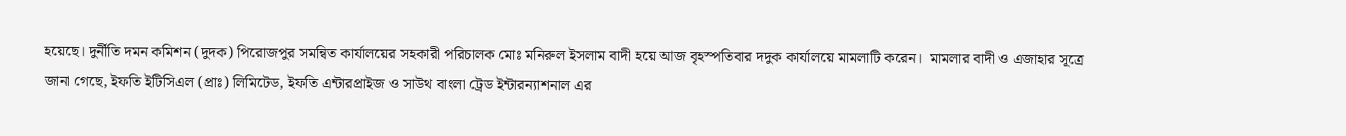হয়েছে। দুর্নীতি দমন কমিশন (দুদক) পিরোজপুর সমন্বিত কার্যালয়ের সহকারী পরিচালক মোঃ মনিরুল ইসলাম বাদী হয়ে আজ বৃহস্পতিবার দদুক কার্যালয়ে মামলাটি করেন।  মামলার বাদী ও এজাহার সূত্রে জানা গেছে, ইফতি ইটিসিএল (প্রাঃ) লিমিটেড, ইফতি এন্টারপ্রাইজ ও সাউথ বাংলা ট্রেড ইন্টারন্যাশনাল এর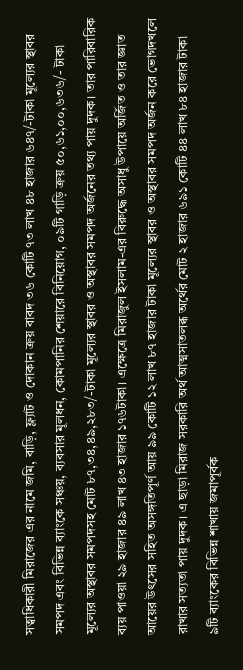সত্বাধিকারী মিরাজের এর নামে জমি, বাড়ি, ফ্ল্যাট ও দোকান ক্রয় বাবদ ৩৬ কোটি ৭৩ লাখ ৪৮ হাজার ৬৪৭/-টাকা মূল্যের স্থাবর সমপদ এবং বিভিন্ন ব্যাংকে সঞ্চয়, ব্যবসার মূলধন, কোমপানির শেয়ারে বিনিয়োগ, ০৯টি গাড়ি ক্রয় ৫০,৬১,০০,৬৩৬/- টাকা মূল্যের অস্থাবর সমপদসহ মোট ৮৭,৩৪,৪৯,২৮৩/-টাকা মূল্যের স্থাবর ও অস্থাবর সমপদ অর্জনের তথ্য পায় দুদক। তার পারিবারিক ব্যয় পাওয়া ২৯ হাজার ৪৯ লাখ ৪৩ হাজার ১৭৬টাকা। এক্ষেত্রে মিরাজুল ইসলাম-এর বিরুদ্ধে অসাধু উপায়ে অর্জিত ও তার জ্ঞাত আয়ের উৎসের সহিত অসঙ্গতিপূর্ণ আয় ৯৯ কোটি ১২ লাখ ৮৭ হাজার টাকা মূল্যের স্থাবর ও অস্থাবর সমপদ অর্জন করে ভোগদখলে রাখার সত্যতা পায় দুদক। এ ছাড়া মিরাজ সরকারি অর্থ আত্মসাতলব্ধ অর্থের মোট ২ হাজার ৬৯১ কোটি ৪৪ লাখ ৮৪ হাজার টাকা ৯টি ব্যাংকের বিভিন্ন শাখায় জমাপূর্বক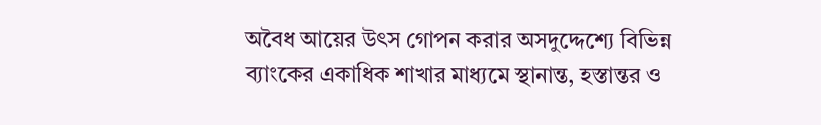অবৈধ আয়ের উৎস গোপন করার অসদুদ্দেশ্যে বিভিন্ন ব্যাংকের একাধিক শাখার মাধ্যমে স্থানান্ত, হস্তান্তর ও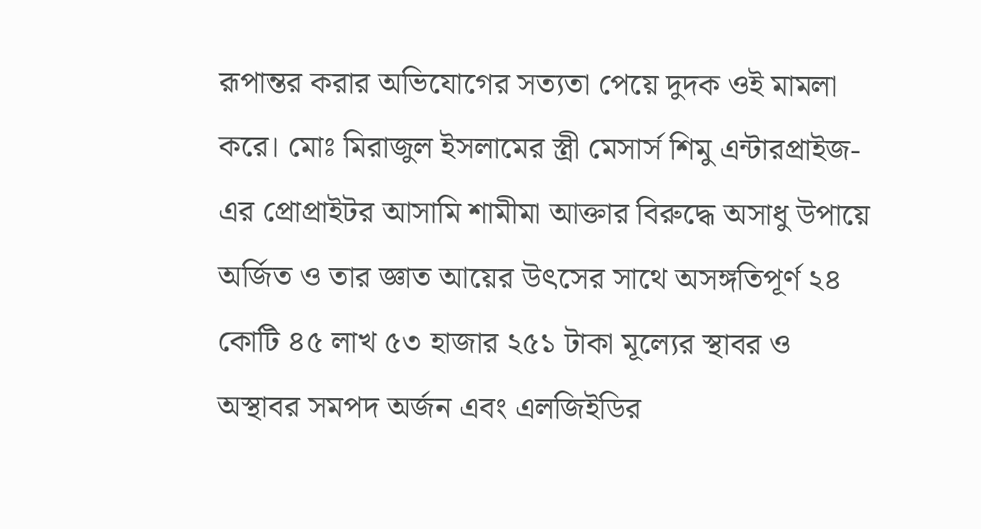রূপান্তর করার অভিযোগের সত্যতা পেয়ে দুদক ওই মামলা করে। মোঃ মিরাজুল ইসলামের স্ত্রী মেসার্স শিমু এন্টারপ্রাইজ-এর প্রোপ্রাইটর আসামি শামীমা আক্তার বিরুদ্ধে অসাধু উপায়ে অর্জিত ও তার জ্ঞাত আয়ের উৎসের সাথে অসঙ্গতিপূর্ণ ২৪ কোটি ৪৫ লাখ ৫৩ হাজার ২৫১ টাকা মূল্যের স্থাবর ও অস্থাবর সমপদ অর্জন এবং এলজিইডির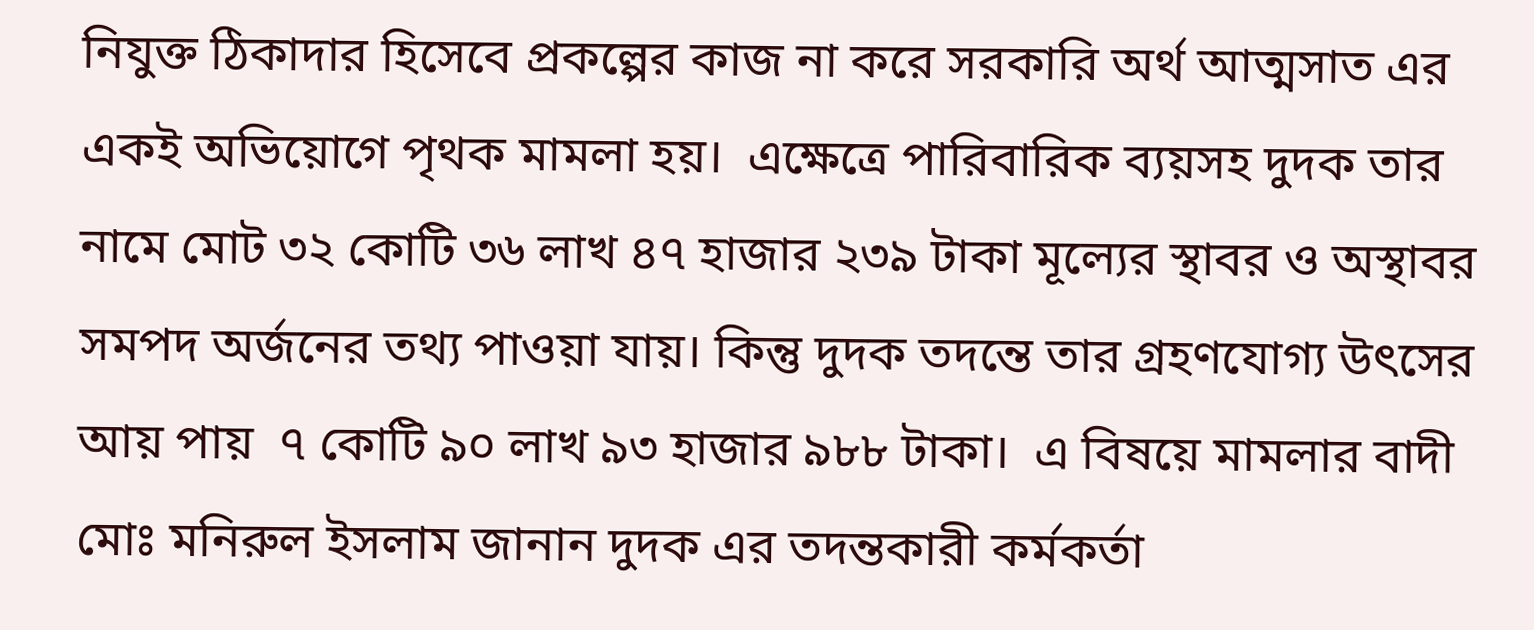নিযুক্ত ঠিকাদার হিসেবে প্রকল্পের কাজ না করে সরকারি অর্থ আত্মসাত এর একই অভিয়োগে পৃথক মামলা হয়।  এক্ষেত্রে পারিবারিক ব্যয়সহ দুদক তার নামে মোট ৩২ কোটি ৩৬ লাখ ৪৭ হাজার ২৩৯ টাকা মূল্যের স্থাবর ও অস্থাবর সমপদ অর্জনের তথ্য পাওয়া যায়। কিন্তু দুদক তদন্তে তার গ্রহণযোগ্য উৎসের আয় পায়  ৭ কোটি ৯০ লাখ ৯৩ হাজার ৯৮৮ টাকা।  এ বিষয়ে মামলার বাদী মোঃ মনিরুল ইসলাম জানান দুদক এর তদন্তকারী কর্মকর্তা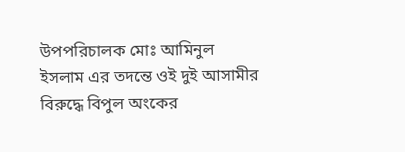উপপরিচালক মোঃ আমিনুল ইসলাম এর তদন্তে ওই দুই আসামীর বিরুদ্ধে বিপুল অংকের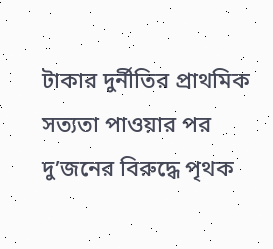টাকার দুর্নীতির প্রাথমিক সত্যতা পাওয়ার পর দু’জনের বিরুদ্ধে পৃথক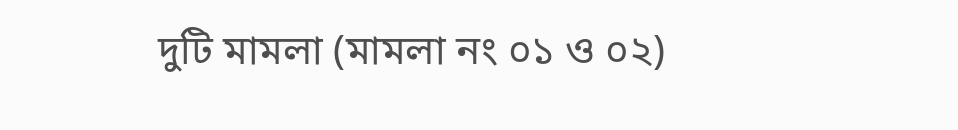দুটি মামলা (মামলা নং ০১ ও ০২)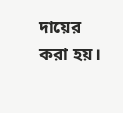দায়ের করা হয়।